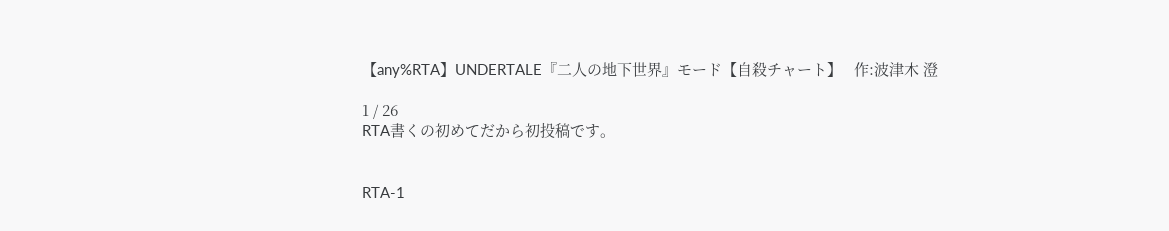【any%RTA】UNDERTALE『二人の地下世界』モード【自殺チャート】   作:波津木 澄

1 / 26
RTA書くの初めてだから初投稿です。


RTA-1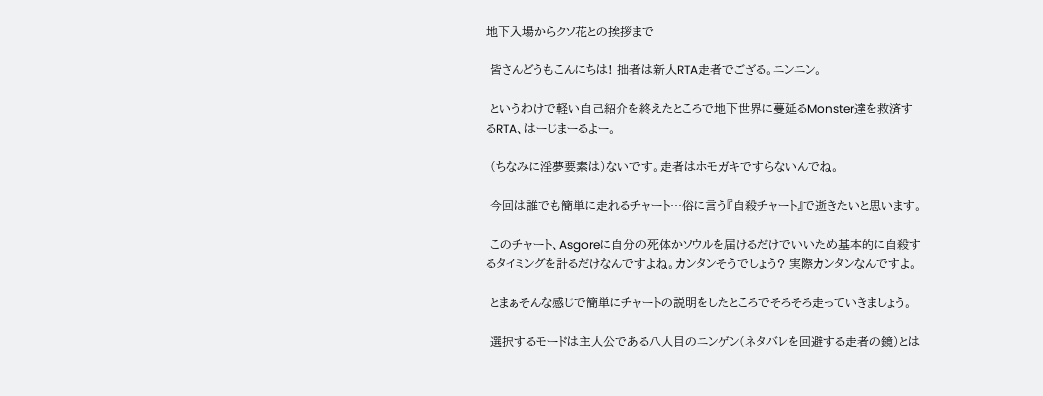地下入場からクソ花との挨拶まで

 皆さんどうもこんにちは! 拙者は新人RTA走者でござる。ニンニン。

 というわけで軽い自己紹介を終えたところで地下世界に蔓延るMonster達を救済するRTA、はーじまーるよー。

 (ちなみに淫夢要素は)ないです。走者はホモガキですらないんでね。

 今回は誰でも簡単に走れるチャート…俗に言う『自殺チャート』で逝きたいと思います。

 このチャート、Asgoreに自分の死体かソウルを届けるだけでいいため基本的に自殺するタイミングを計るだけなんですよね。カンタンそうでしょう? 実際カンタンなんですよ。

 とまぁそんな感じで簡単にチャートの説明をしたところでそろそろ走っていきましょう。

 選択するモードは主人公である八人目のニンゲン(ネタバレを回避する走者の鏡)とは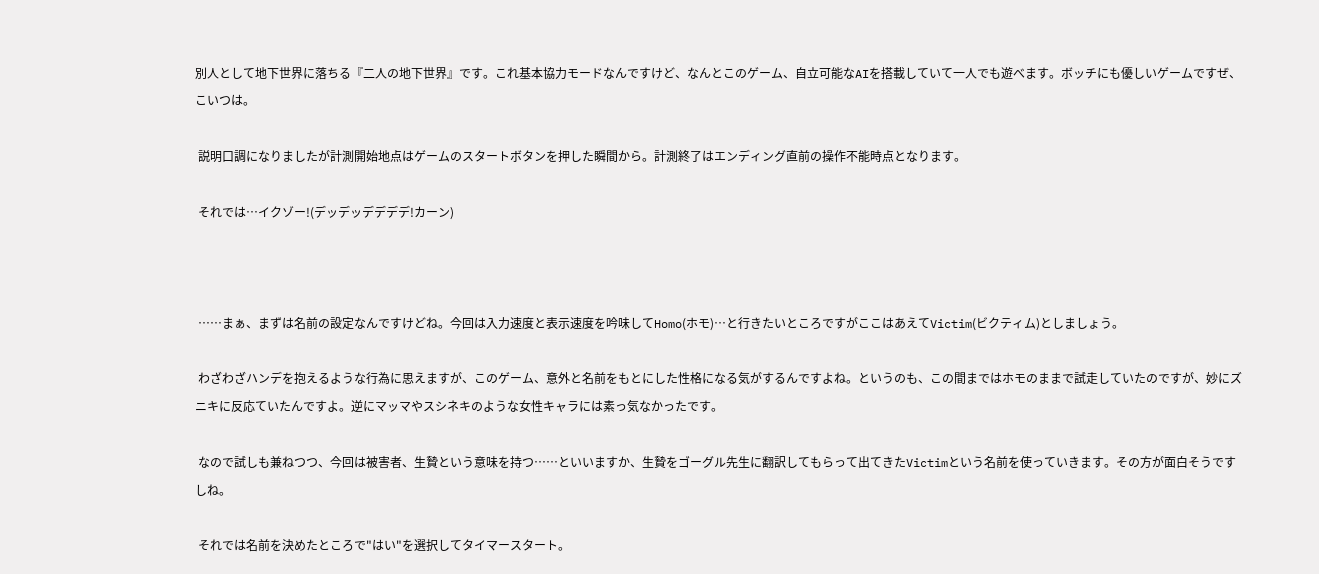別人として地下世界に落ちる『二人の地下世界』です。これ基本協力モードなんですけど、なんとこのゲーム、自立可能なAIを搭載していて一人でも遊べます。ボッチにも優しいゲームですぜ、こいつは。

 説明口調になりましたが計測開始地点はゲームのスタートボタンを押した瞬間から。計測終了はエンディング直前の操作不能時点となります。

 それでは…イクゾー!(デッデッデデデデ!カーン)



 ……まぁ、まずは名前の設定なんですけどね。今回は入力速度と表示速度を吟味してHomo(ホモ)…と行きたいところですがここはあえてVictim(ビクティム)としましょう。

 わざわざハンデを抱えるような行為に思えますが、このゲーム、意外と名前をもとにした性格になる気がするんですよね。というのも、この間まではホモのままで試走していたのですが、妙にズニキに反応ていたんですよ。逆にマッマやスシネキのような女性キャラには素っ気なかったです。

 なので試しも兼ねつつ、今回は被害者、生贄という意味を持つ……といいますか、生贄をゴーグル先生に翻訳してもらって出てきたVictimという名前を使っていきます。その方が面白そうですしね。

 それでは名前を決めたところで"はい"を選択してタイマースタート。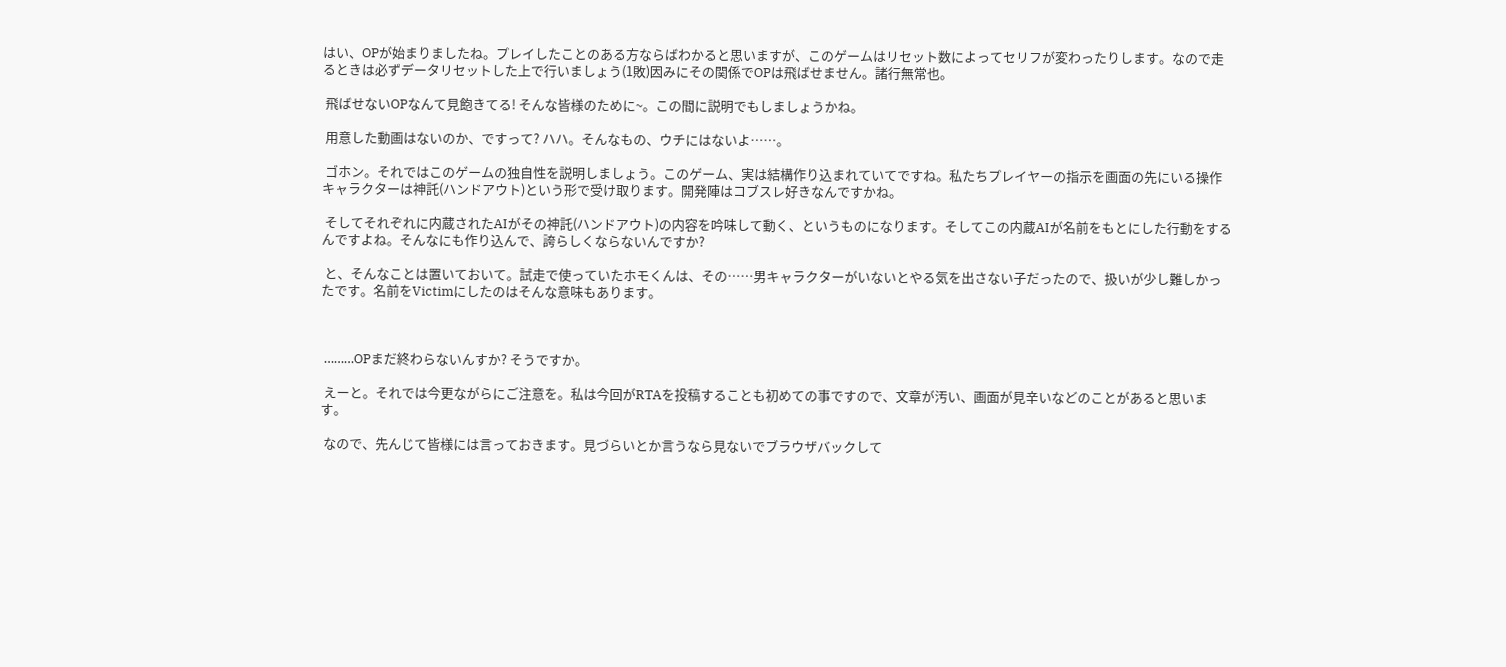はい、OPが始まりましたね。プレイしたことのある方ならばわかると思いますが、このゲームはリセット数によってセリフが変わったりします。なので走るときは必ずデータリセットした上で行いましょう(1敗)因みにその関係でOPは飛ばせません。諸行無常也。

 飛ばせないOPなんて見飽きてる! そんな皆様のために~。この間に説明でもしましょうかね。

 用意した動画はないのか、ですって? ハハ。そんなもの、ウチにはないよ……。

 ゴホン。それではこのゲームの独自性を説明しましょう。このゲーム、実は結構作り込まれていてですね。私たちプレイヤーの指示を画面の先にいる操作キャラクターは神託(ハンドアウト)という形で受け取ります。開発陣はコブスレ好きなんですかね。

 そしてそれぞれに内蔵されたAIがその神託(ハンドアウト)の内容を吟味して動く、というものになります。そしてこの内蔵AIが名前をもとにした行動をするんですよね。そんなにも作り込んで、誇らしくならないんですか?

 と、そんなことは置いておいて。試走で使っていたホモくんは、その……男キャラクターがいないとやる気を出さない子だったので、扱いが少し難しかったです。名前をVictimにしたのはそんな意味もあります。



 ………OPまだ終わらないんすか? そうですか。

 えーと。それでは今更ながらにご注意を。私は今回がRTAを投稿することも初めての事ですので、文章が汚い、画面が見辛いなどのことがあると思います。

 なので、先んじて皆様には言っておきます。見づらいとか言うなら見ないでブラウザバックして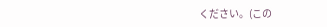ください。(この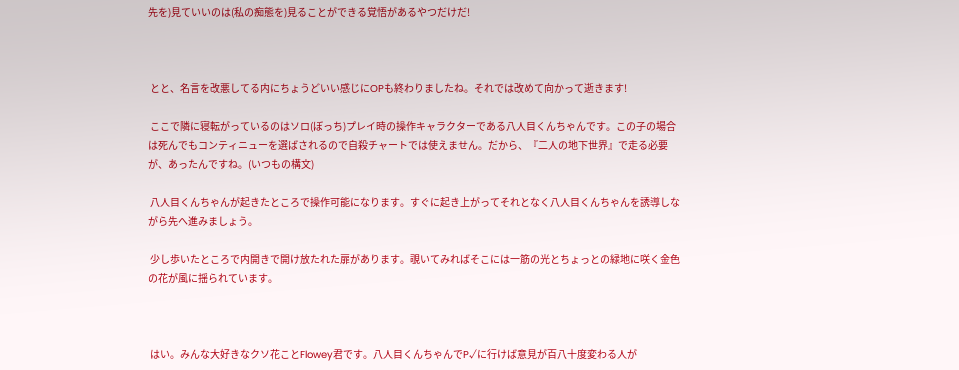先を)見ていいのは(私の痴態を)見ることができる覚悟があるやつだけだ!



 とと、名言を改悪してる内にちょうどいい感じにOPも終わりましたね。それでは改めて向かって逝きます!

 ここで隣に寝転がっているのはソロ(ぼっち)プレイ時の操作キャラクターである八人目くんちゃんです。この子の場合は死んでもコンティニューを選ばされるので自殺チャートでは使えません。だから、『二人の地下世界』で走る必要が、あったんですね。(いつもの構文)

 八人目くんちゃんが起きたところで操作可能になります。すぐに起き上がってそれとなく八人目くんちゃんを誘導しながら先へ進みましょう。

 少し歩いたところで内開きで開け放たれた扉があります。覗いてみればそこには一筋の光とちょっとの緑地に咲く金色の花が風に揺られています。



 はい。みんな大好きなクソ花ことFlowey君です。八人目くんちゃんでP√に行けば意見が百八十度変わる人が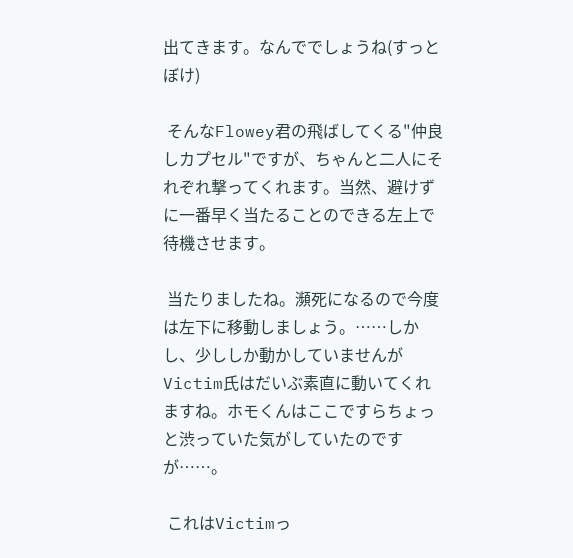出てきます。なんででしょうね(すっとぼけ)

 そんなFlowey君の飛ばしてくる"仲良しカプセル"ですが、ちゃんと二人にそれぞれ撃ってくれます。当然、避けずに一番早く当たることのできる左上で待機させます。

 当たりましたね。瀕死になるので今度は左下に移動しましょう。……しかし、少ししか動かしていませんがVictim氏はだいぶ素直に動いてくれますね。ホモくんはここですらちょっと渋っていた気がしていたのですが……。

 これはVictimっ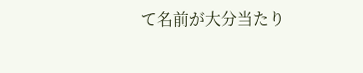て名前が大分当たり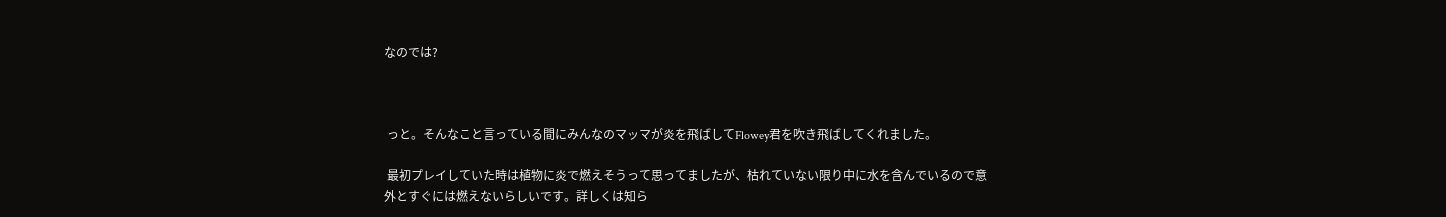なのでは?



 っと。そんなこと言っている間にみんなのマッマが炎を飛ばしてFlowey君を吹き飛ばしてくれました。

 最初プレイしていた時は植物に炎で燃えそうって思ってましたが、枯れていない限り中に水を含んでいるので意外とすぐには燃えないらしいです。詳しくは知ら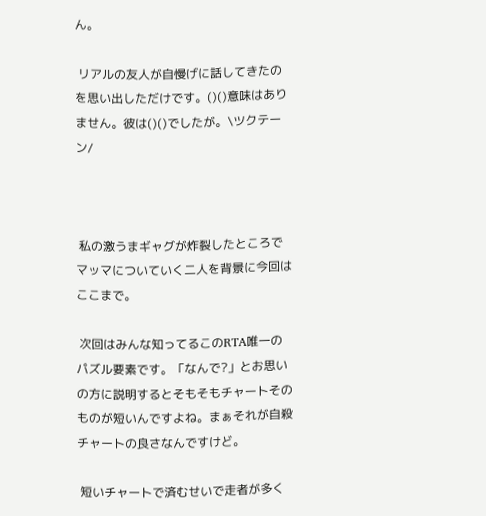ん。

 リアルの友人が自慢げに話してきたのを思い出しただけです。()()意味はありません。彼は()()でしたが。\ツクテーン/



 私の激うまギャグが炸裂したところでマッマについていく二人を背景に今回はここまで。

 次回はみんな知ってるこのRTA唯一のパズル要素です。「なんで?」とお思いの方に説明するとそもそもチャートそのものが短いんですよね。まぁそれが自殺チャートの良さなんですけど。

 短いチャートで済むせいで走者が多く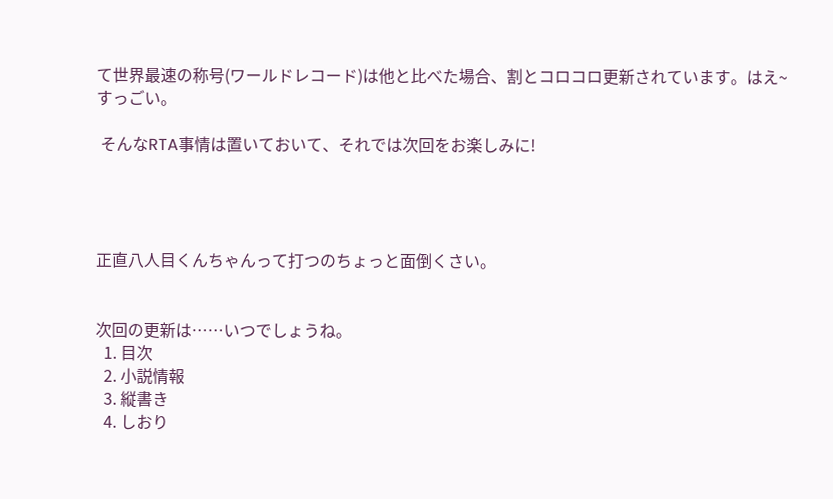て世界最速の称号(ワールドレコード)は他と比べた場合、割とコロコロ更新されています。はえ~すっごい。

 そんなRTA事情は置いておいて、それでは次回をお楽しみに!




正直八人目くんちゃんって打つのちょっと面倒くさい。


次回の更新は……いつでしょうね。
  1. 目次
  2. 小説情報
  3. 縦書き
  4. しおり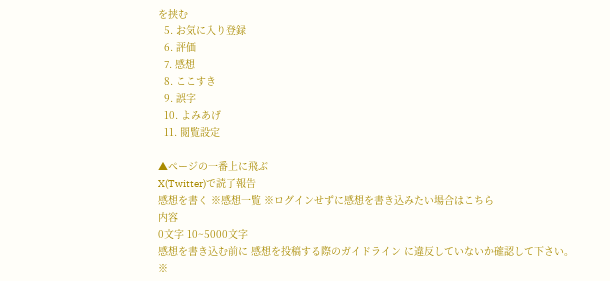を挟む
  5. お気に入り登録
  6. 評価
  7. 感想
  8. ここすき
  9. 誤字
  10. よみあげ
  11. 閲覧設定

▲ページの一番上に飛ぶ
X(Twitter)で読了報告
感想を書く ※感想一覧 ※ログインせずに感想を書き込みたい場合はこちら
内容
0文字 10~5000文字
感想を書き込む前に 感想を投稿する際のガイドライン に違反していないか確認して下さい。
※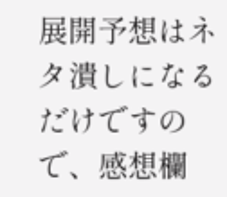展開予想はネタ潰しになるだけですので、感想欄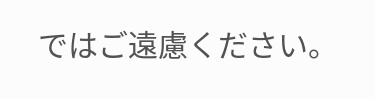ではご遠慮ください。